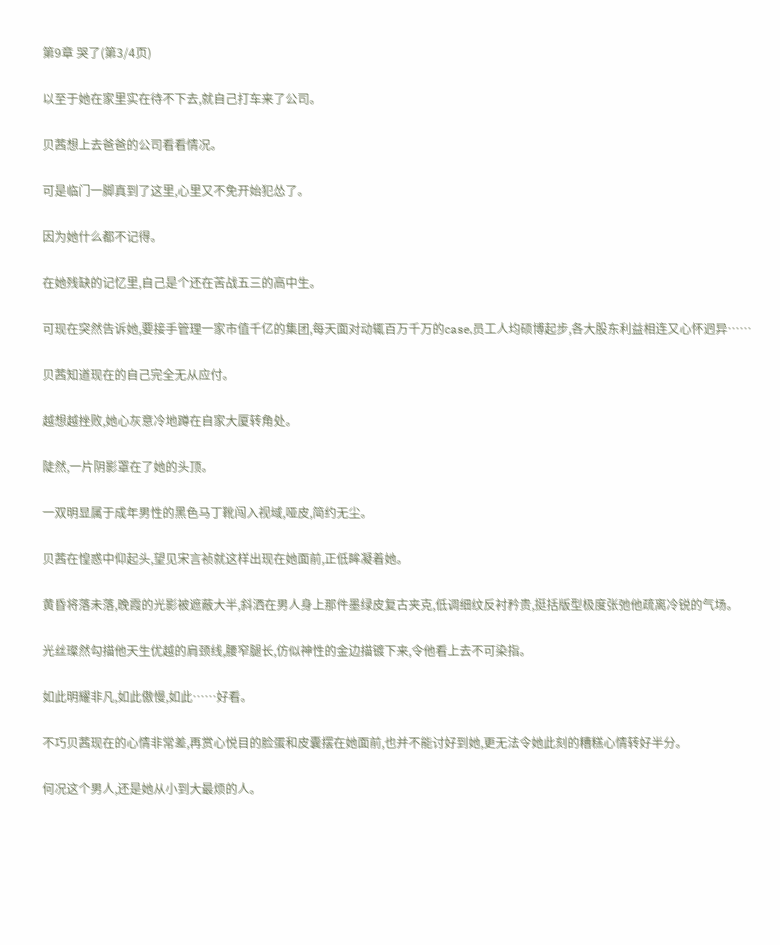第9章 哭了(第3/4页)

以至于她在家里实在待不下去,就自己打车来了公司。

贝茜想上去爸爸的公司看看情况。

可是临门一脚真到了这里,心里又不免开始犯怂了。

因为她什么都不记得。

在她残缺的记忆里,自己是个还在苦战五三的高中生。

可现在突然告诉她,要接手管理一家市值千亿的集团,每天面对动辄百万千万的case,员工人均硕博起步,各大股东利益相连又心怀迥异……

贝茜知道现在的自己完全无从应付。

越想越挫败,她心灰意冷地蹲在自家大厦转角处。

陡然,一片阴影罩在了她的头顶。

一双明显属于成年男性的黑色马丁靴闯入视域,哑皮,简约无尘。

贝茜在惶惑中仰起头,望见宋言祯就这样出现在她面前,正低眸凝着她。

黄昏将落未落,晚霞的光影被遮蔽大半,斜洒在男人身上那件墨绿皮复古夹克,低调细纹反衬矜贵,挺括版型极度张弛他疏离冷锐的气场。

光丝璨然勾描他天生优越的肩颈线,腰窄腿长,仿似神性的金边描镀下来,令他看上去不可染指。

如此明耀非凡,如此傲慢,如此……好看。

不巧贝茜现在的心情非常差,再赏心悦目的脸蛋和皮囊摆在她面前,也并不能讨好到她,更无法令她此刻的糟糕心情转好半分。

何况这个男人,还是她从小到大最烦的人。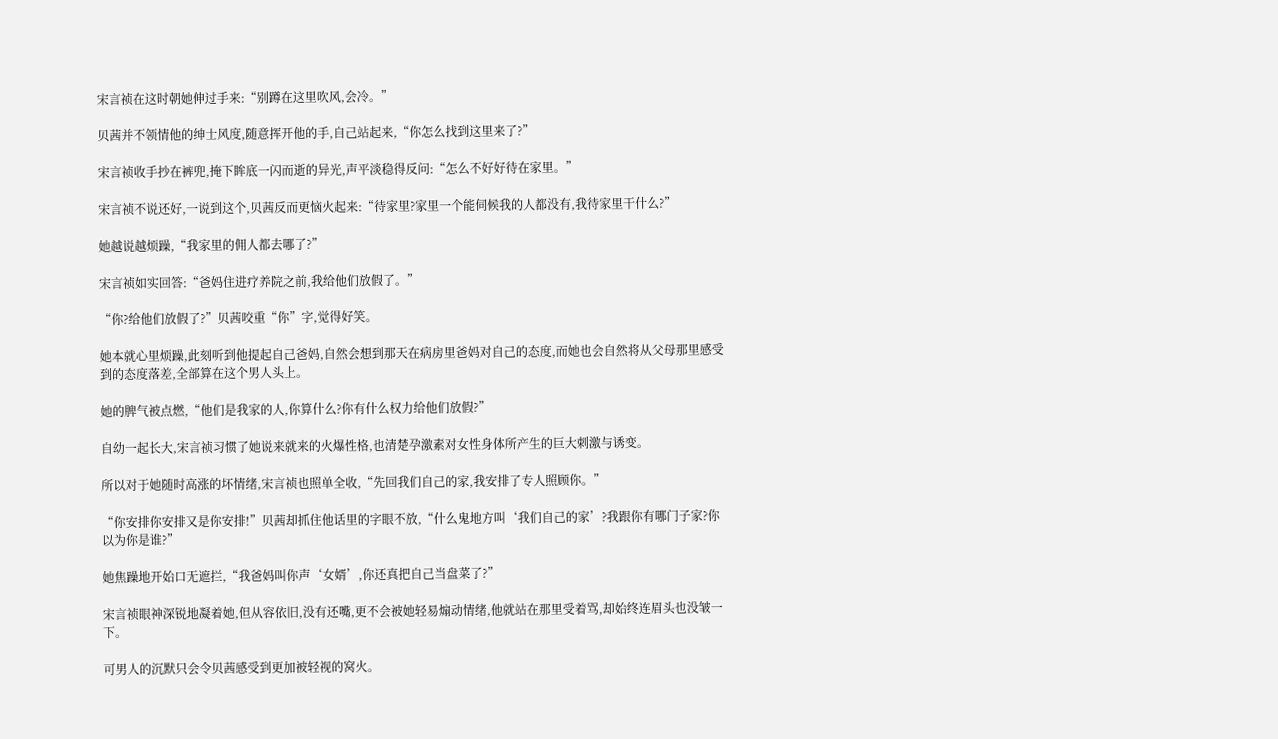宋言祯在这时朝她伸过手来:“别蹲在这里吹风,会冷。”

贝茜并不领情他的绅士风度,随意挥开他的手,自己站起来,“你怎么找到这里来了?”

宋言祯收手抄在裤兜,掩下眸底一闪而逝的异光,声平淡稳得反问:“怎么不好好待在家里。”

宋言祯不说还好,一说到这个,贝茜反而更恼火起来:“待家里?家里一个能伺候我的人都没有,我待家里干什么?”

她越说越烦躁,“我家里的佣人都去哪了?”

宋言祯如实回答:“爸妈住进疗养院之前,我给他们放假了。”

“你?给他们放假了?”贝茜咬重“你”字,觉得好笑。

她本就心里烦躁,此刻听到他提起自己爸妈,自然会想到那天在病房里爸妈对自己的态度,而她也会自然将从父母那里感受到的态度落差,全部算在这个男人头上。

她的脾气被点燃,“他们是我家的人,你算什么?你有什么权力给他们放假?”

自幼一起长大,宋言祯习惯了她说来就来的火爆性格,也清楚孕激素对女性身体所产生的巨大刺激与诱变。

所以对于她随时高涨的坏情绪,宋言祯也照单全收,“先回我们自己的家,我安排了专人照顾你。”

“你安排你安排又是你安排!”贝茜却抓住他话里的字眼不放,“什么鬼地方叫‘我们自己的家’?我跟你有哪门子家?你以为你是谁?”

她焦躁地开始口无遮拦,“我爸妈叫你声‘女婿’,你还真把自己当盘菜了?”

宋言祯眼神深锐地凝着她,但从容依旧,没有还嘴,更不会被她轻易煽动情绪,他就站在那里受着骂,却始终连眉头也没皱一下。

可男人的沉默只会令贝茜感受到更加被轻视的窝火。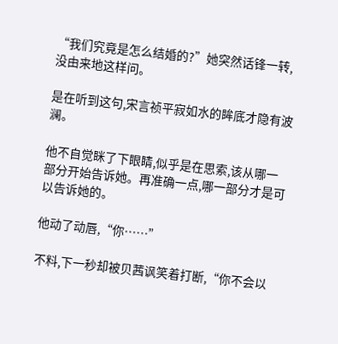“我们究竟是怎么结婚的?”她突然话锋一转,没由来地这样问。

是在听到这句,宋言祯平寂如水的眸底才隐有波澜。

他不自觉眯了下眼睛,似乎是在思索,该从哪一部分开始告诉她。再准确一点,哪一部分才是可以告诉她的。

他动了动唇,“你……”

不料,下一秒却被贝茜讽笑着打断,“你不会以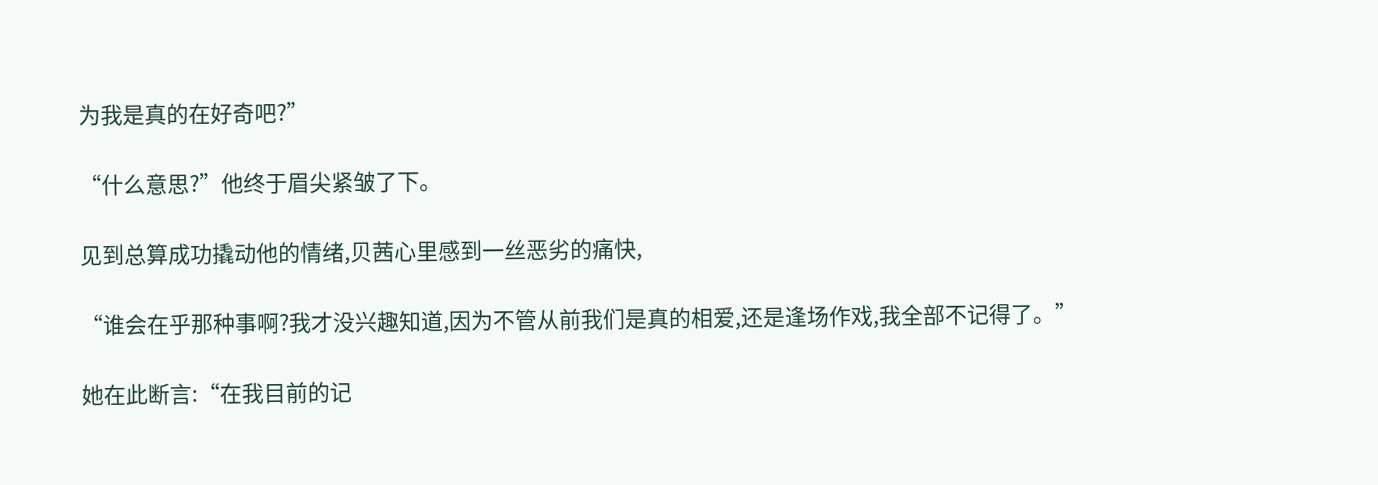为我是真的在好奇吧?”

“什么意思?”他终于眉尖紧皱了下。

见到总算成功撬动他的情绪,贝茜心里感到一丝恶劣的痛快,

“谁会在乎那种事啊?我才没兴趣知道,因为不管从前我们是真的相爱,还是逢场作戏,我全部不记得了。”

她在此断言:“在我目前的记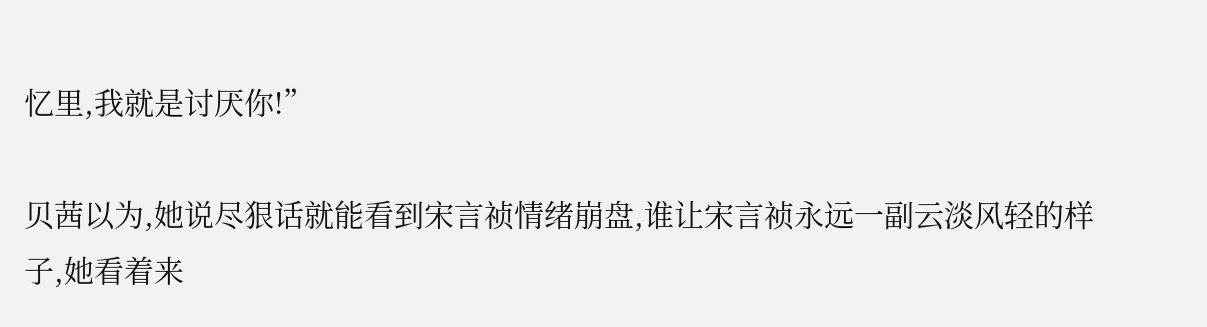忆里,我就是讨厌你!”

贝茜以为,她说尽狠话就能看到宋言祯情绪崩盘,谁让宋言祯永远一副云淡风轻的样子,她看着来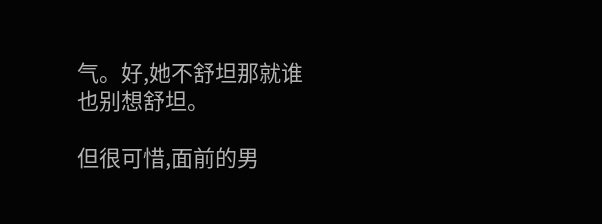气。好,她不舒坦那就谁也别想舒坦。

但很可惜,面前的男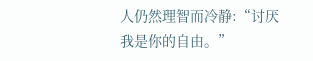人仍然理智而冷静:“讨厌我是你的自由。”